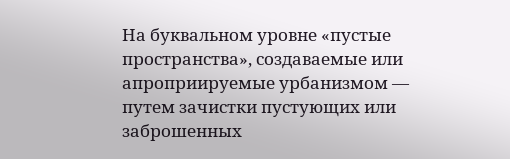На буквальном уровне «пустые пространства», создаваемые или апроприируемые урбанизмом — путем зачистки пустующих или заброшенных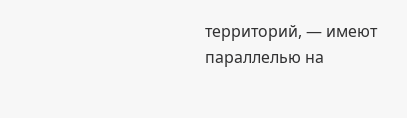территорий, — имеют параллелью на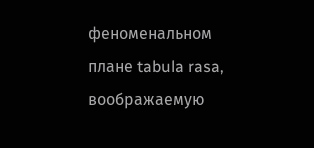феноменальном плане tabula rasa, воображаемую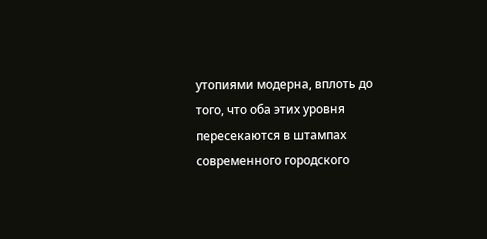утопиями модерна, вплоть до того, что оба этих уровня пересекаются в штампах современного городского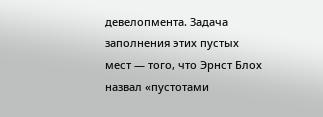девелопмента. Задача заполнения этих пустых мест — того, что Эрнст Блох назвал «пустотами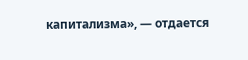капитализма», — отдается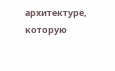архитектуре, которую